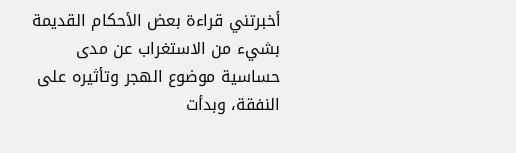أخبرتني قراءة بعض الأحكام القديمة بشيء من الاستغراب عن مدى حساسية موضوع الهجر وتأثيره على النفقة، وبدأت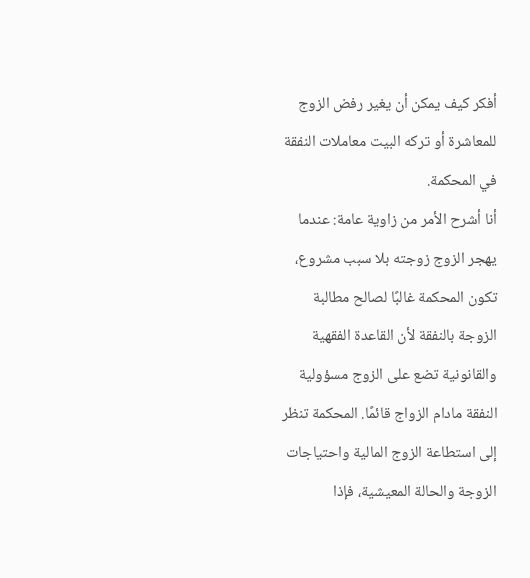أفكر كيف يمكن أن يغير رفض الزوج للمعاشرة أو تركه البيت معاملات النفقة في المحكمة.
أنا أشرح الأمر من زاوية عامة: عندما يهجر الزوج زوجته بلا سبب مشروع، تكون المحكمة غالبًا لصالح مطالبة الزوجة بالنفقة لأن القاعدة الفقهية والقانونية تضع على الزوج مسؤولية النفقة مادام الزواج قائمًا. المحكمة تنظر إلى استطاعة الزوج المالية واحتياجات الزوجة والحالة المعيشية، فإذا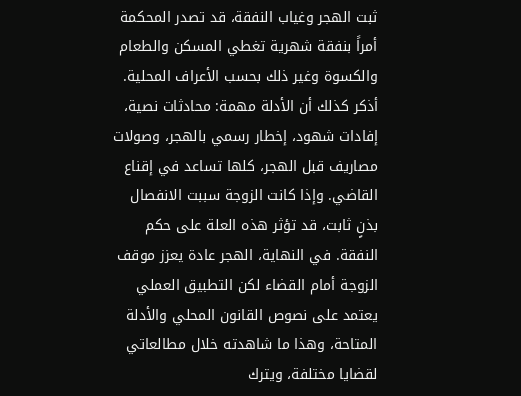ثبت الهجر وغياب النفقة، قد تصدر المحكمة أمراً بنفقة شهرية تغطي المسكن والطعام والكسوة وغير ذلك بحسب الأعراف المحلية.
أذكر كذلك أن الأدلة مهمة: محادثات نصية، إفادات شهود، إخطار رسمي بالهجر، وصولات مصاريف قبل الهجر، كلها تساعد في إقناع القاضي. وإذا كانت الزوجة سببت الانفصال بذنٍ ثابت، قد تؤثر هذه العلة على حكم النفقة. في النهاية، الهجر عادة يعزز موقف الزوجة أمام القضاء لكن التطبيق العملي يعتمد على نصوص القانون المحلي والأدلة المتاحة، وهذا ما شاهدته خلال مطالعاتي لقضايا مختلفة، ويترك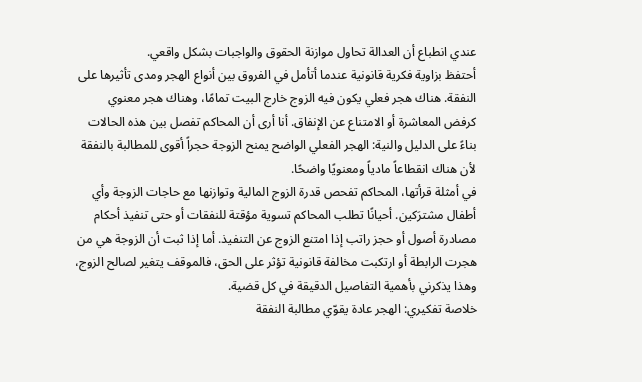عندي انطباع أن العدالة تحاول موازنة الحقوق والواجبات بشكل واقعي.
أحتفظ بزاوية فكرية قانونية عندما أتأمل في الفروق بين أنواع الهجر ومدى تأثيرها على النفقة. هناك هجر فعلي يكون فيه الزوج خارج البيت تمامًا، وهناك هجر معنوي كرفض المعاشرة أو الامتناع عن الإنفاق. أنا أرى أن المحاكم تفصل بين هذه الحالات بناءً على الدليل والنية: الهجر الفعلي الواضح يمنح الزوجة حجراً أقوى للمطالبة بالنفقة لأن هناك انقطاعاً مادياً ومعنويًا واضحًا.
في أمثلة قرأتها، المحاكم تفحص قدرة الزوج المالية وتوازنها مع حاجات الزوجة وأي أطفال مشترَكين. أحيانًا تطلب المحاكم تسوية مؤقتة للنفقات أو حتى تنفيذ أحكام مصادرة أصول أو حجز راتب إذا امتنع الزوج عن التنفيذ. أما إذا ثبت أن الزوجة هي من هجرت الرابطة أو ارتكبت مخالفة قانونية تؤثر على الحق، فالموقف يتغير لصالح الزوج، وهذا يذكرني بأهمية التفاصيل الدقيقة في كل قضية.
خلاصة تفكيري: الهجر عادة يقوّي مطالبة النفقة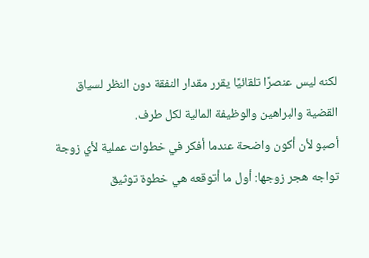لكنه ليس عنصرًا تلقائيًا يقرر مقدار النفقة دون النظر لسياق القضية والبراهين والوظيفة المالية لكل طرف.
أصبو لأن أكون واضحة عندما أفكر في خطوات عملية لأي زوجة تواجه هجر زوجها: أول ما أتوقعه هي خطوة توثيق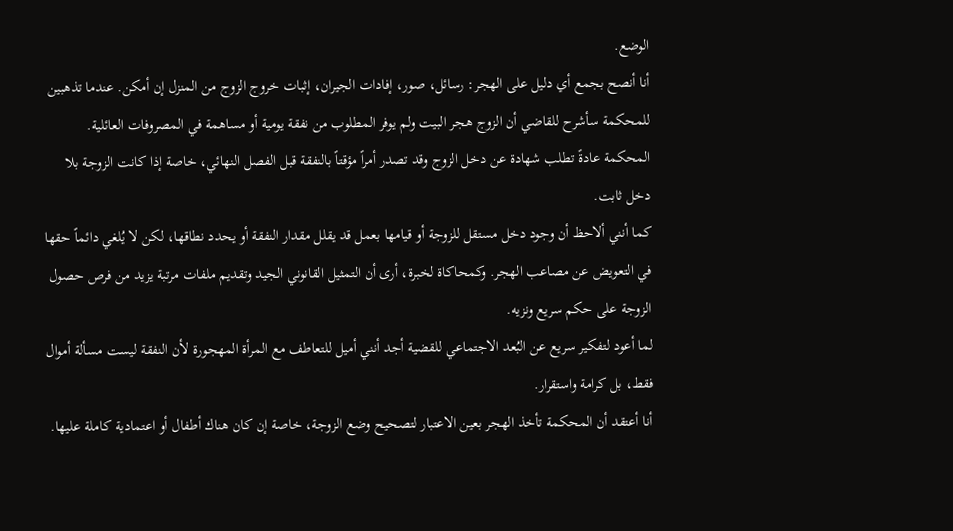الوضع.
أنا أنصح بجمع أي دليل على الهجر: رسائل، صور، إفادات الجيران، إثبات خروج الزوج من المنزل إن أمكن. عندما تذهبين للمحكمة سأشرح للقاضي أن الزوج هجر البيت ولم يوفر المطلوب من نفقة يومية أو مساهمة في المصروفات العائلية. المحكمة عادةً تطلب شهادة عن دخل الزوج وقد تصدر أمراً مؤقتاً بالنفقة قبل الفصل النهائي، خاصة إذا كانت الزوجة بلا دخل ثابت.
كما أنني ألاحظ أن وجود دخل مستقل للزوجة أو قيامها بعمل قد يقلل مقدار النفقة أو يحدد نطاقها، لكن لا يُلغي دائماً حقها في التعويض عن مصاعب الهجر. وكمحاكاة لخبرة، أرى أن التمثيل القانوني الجيد وتقديم ملفات مرتبة يزيد من فرص حصول الزوجة على حكم سريع ونزيه.
لما أعود لتفكير سريع عن البُعد الاجتماعي للقضية أجد أنني أميل للتعاطف مع المرأة المهجورة لأن النفقة ليست مسألة أموال فقط، بل كرامة واستقرار.
أنا أعتقد أن المحكمة تأخذ الهجر بعين الاعتبار لتصحيح وضع الزوجة، خاصة إن كان هناك أطفال أو اعتمادية كاملة عليها.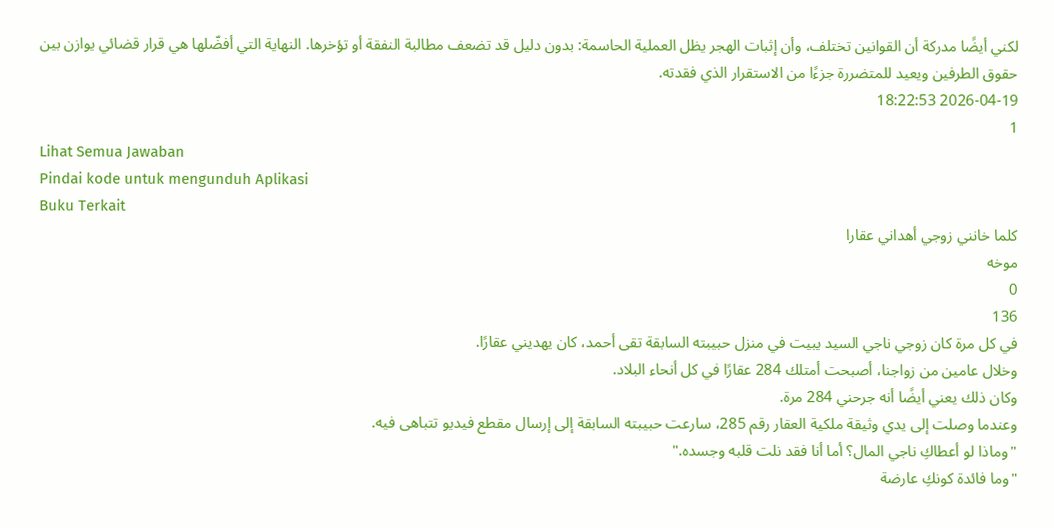لكني أيضًا مدركة أن القوانين تختلف، وأن إثبات الهجر يظل العملية الحاسمة: بدون دليل قد تضعف مطالبة النفقة أو تؤخرها. النهاية التي أفضّلها هي قرار قضائي يوازن بين حقوق الطرفين ويعيد للمتضررة جزءًا من الاستقرار الذي فقدته.
2026-04-19 18:22:53
1
Lihat Semua Jawaban
Pindai kode untuk mengunduh Aplikasi
Buku Terkait
كلما خانني زوجي أهداني عقارا
موخه
0
136
في كل مرة كان زوجي ناجي السيد يبيت في منزل حبيبته السابقة تقى أحمد، كان يهديني عقارًا.
وخلال عامين من زواجنا، أصبحت أمتلك 284 عقارًا في كل أنحاء البلاد.
وكان ذلك يعني أيضًا أنه جرحني 284 مرة.
وعندما وصلت إلى يدي وثيقة ملكية العقار رقم 285، سارعت حبيبته السابقة إلى إرسال مقطع فيديو تتباهى فيه.
"وماذا لو أعطاكِ ناجي المال؟ أما أنا فقد نلت قلبه وجسده."
"وما فائدة كونكِ عارضة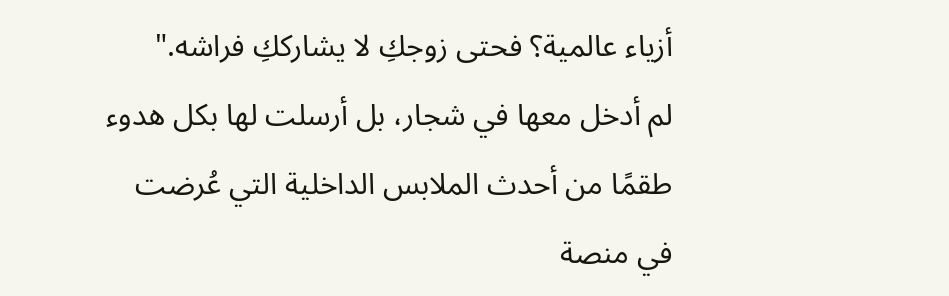أزياء عالمية؟ فحتى زوجكِ لا يشارككِ فراشه."
لم أدخل معها في شجار، بل أرسلت لها بكل هدوء طقمًا من أحدث الملابس الداخلية التي عُرضت في منصة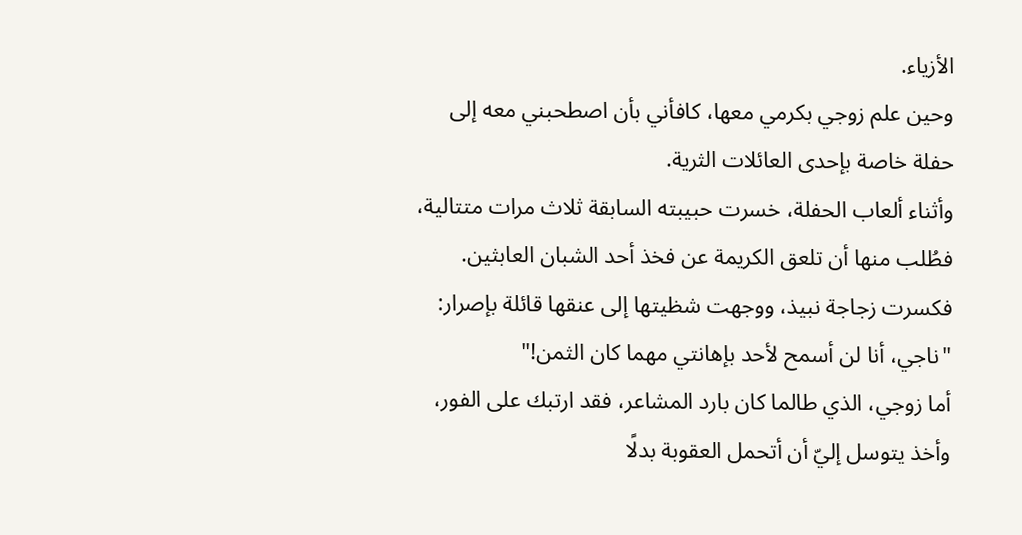الأزياء.
وحين علم زوجي بكرمي معها، كافأني بأن اصطحبني معه إلى حفلة خاصة بإحدى العائلات الثرية.
وأثناء ألعاب الحفلة، خسرت حبيبته السابقة ثلاث مرات متتالية، فطُلب منها أن تلعق الكريمة عن فخذ أحد الشبان العابثين.
فكسرت زجاجة نبيذ، ووجهت شظيتها إلى عنقها قائلة بإصرار: "ناجي، أنا لن أسمح لأحد بإهانتي مهما كان الثمن!"
أما زوجي، الذي طالما كان بارد المشاعر، فقد ارتبك على الفور، وأخذ يتوسل إليّ أن أتحمل العقوبة بدلًا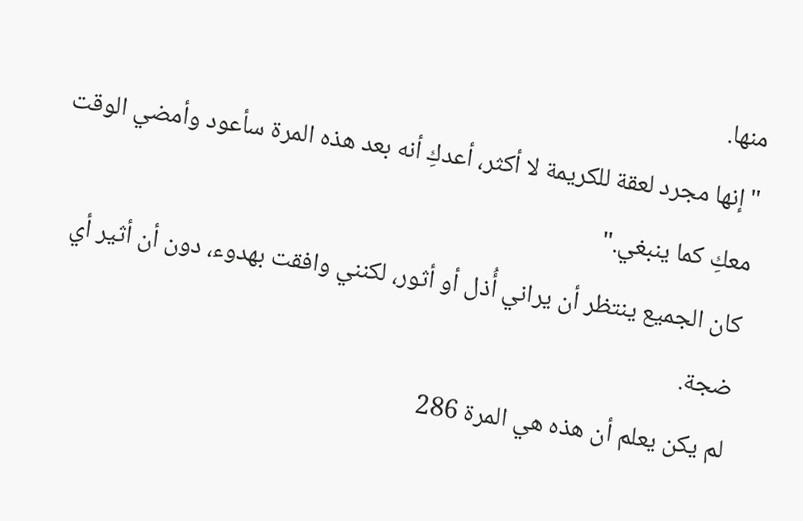منها.
"إنها مجرد لعقة للكريمة لا أكثر، أعدكِ أنه بعد هذه المرة سأعود وأمضي الوقت معكِ كما ينبغي."
كان الجميع ينتظر أن يراني أُذل أو أثور، لكنني وافقت بهدوء، دون أن أثير أي ضجة.
لم يكن يعلم أن هذه هي المرة 286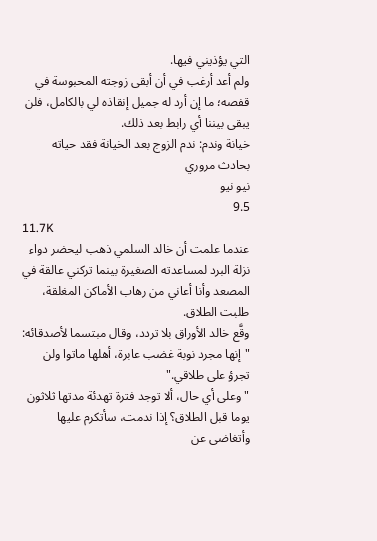التي يؤذيني فيها.
ولم أعد أرغب في أن أبقى زوجته المحبوسة في قفصه؛ ما إن أرد له جميل إنقاذه لي بالكامل، فلن يبقى بيننا أي رابط بعد ذلك.
خيانة وندم: ندم الزوج بعد الخيانة فقد حياته بحادث مروري
نيو نيو
9.5
11.7K
عندما علمت أن خالد السلمي ذهب ليحضر دواء نزلة البرد لمساعدته الصغيرة بينما تركني عالقة في المصعد وأنا أعاني من رهاب الأماكن المغلقة، طلبت الطلاق.
وقَّع خالد الأوراق بلا تردد، وقال مبتسما لأصدقائه: "إنها مجرد نوبة غضب عابرة، أهلها ماتوا ولن تجرؤ على طلاقي."
"وعلى أي حال، ألا توجد فترة تهدئة مدتها ثلاثون يوما قبل الطلاق؟ إذا ندمت، سأتكرم عليها وأتغاضى عن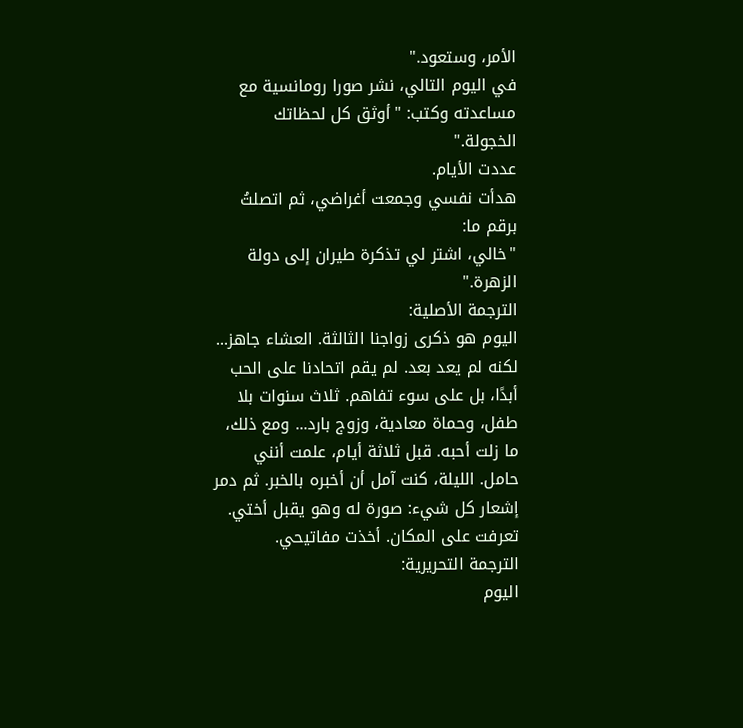الأمر، وستعود."
في اليوم التالي، نشر صورا رومانسية مع مساعدته وكتب: "أوثق كل لحظاتك الخجولة."
عددت الأيام.
هدأت نفسي وجمعت أغراضي، ثم اتصلتُ برقم ما:
"خالي، اشتر لي تذكرة طيران إلى دولة الزهرة."
الترجمة الأصلية:
اليوم هو ذكرى زواجنا الثالثة. العشاء جاهز... لكنه لم يعد بعد. لم يقم اتحادنا على الحب أبدًا، بل على سوء تفاهم. ثلاث سنوات بلا طفل، وحماة معادية، وزوج بارد... ومع ذلك، ما زلت أحبه. قبل ثلاثة أيام، علمت أنني حامل. الليلة، كنت آمل أن أخبره بالخبر. ثم دمر إشعار كل شيء: صورة له وهو يقبل أختي. تعرفت على المكان. أخذت مفاتيحي.
الترجمة التحريرية:
اليوم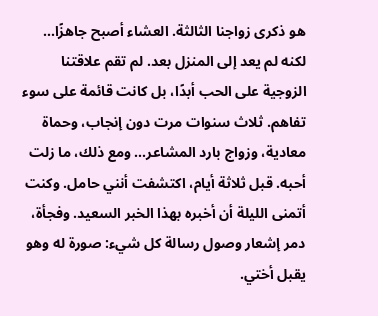هو ذكرى زواجنا الثالثة. العشاء أصبح جاهزًا... لكنه لم يعد إلى المنزل بعد. لم تقم علاقتنا الزوجية على الحب أبدًا، بل كانت قائمة على سوء تفاهم. ثلاث سنوات مرت دون إنجاب، وحماة معادية، وزواج بارد المشاعر... ومع ذلك، ما زلت أحبه. قبل ثلاثة أيام، اكتشفت أنني حامل. وكنت أتمنى الليلة أن أخبره بهذا الخبر السعيد. وفجأة، دمر إشعار وصول رسالة كل شيء: صورة له وهو يقبل أختي.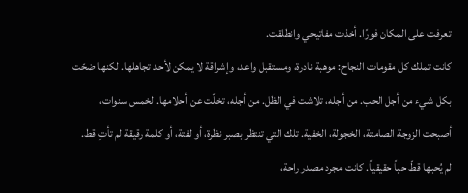تعرفت على المكان فورًا. أخذت مفاتيحي وانطلقت.
كانت تملك كل مقومات النجاح: موهبة نادرة، ومستقبل واعد، وإشراقة لا يمكن لأحد تجاهلها. لكنها ضحّت بكل شيء من أجل الحب. من أجله، تلاشت في الظل. من أجله، تخلّت عن أحلامها. لخمس سنوات، أصبحت الزوجة الصامتة، الخجولة، الخفية. تلك التي تنتظر بصبر نظرة، أو لفتة، أو كلمة رقيقة لم تأتِ قط.
لم يُحبها قطّ حباً حقيقياً. كانت مجرد مصدر راحة،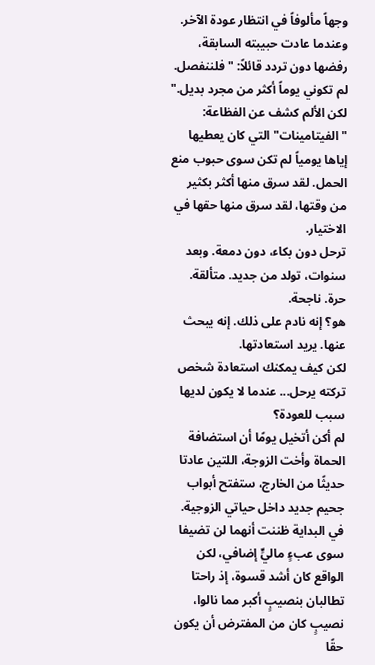وجهاً مألوفاً في انتظار عودة الآخر. وعندما عادت حبيبته السابقة، رفضها دون تردد قائلاً: "فلننفصل. لم تكوني يوماً أكثر من مجرد بديل."
لكن الألم كشف عن الفظاعة: "الفيتامينات" التي كان يعطيها إياها يومياً لم تكن سوى حبوب منع الحمل. لقد سرق منها أكثر بكثير من وقتها، لقد سرق منها حقها في الاختيار.
ترحل دون بكاء، دون دمعة. وبعد سنوات، تولد من جديد. متألقة. حرة. ناجحة.
هو؟ إنه نادم على ذلك. إنه يبحث عنها. يريد استعادتها.
لكن كيف يمكنك استعادة شخص تركته يرحل... عندما لا يكون لديها سبب للعودة؟
لم أكن أتخيل يومًا أن استضافة الحماة وأخت الزوجة، اللتين عادتا حديثًا من الخارج، ستفتح أبواب جحيم جديد داخل حياتي الزوجية. في البداية ظننت أنهما لن تضيفا سوى عبءٍ ماليٍّ إضافي، لكن الواقع كان أشد قسوة، إذ راحتا تطالبان بنصيبٍ أكبر مما نالوا، نصيبٍ كان من المفترض أن يكون حقًا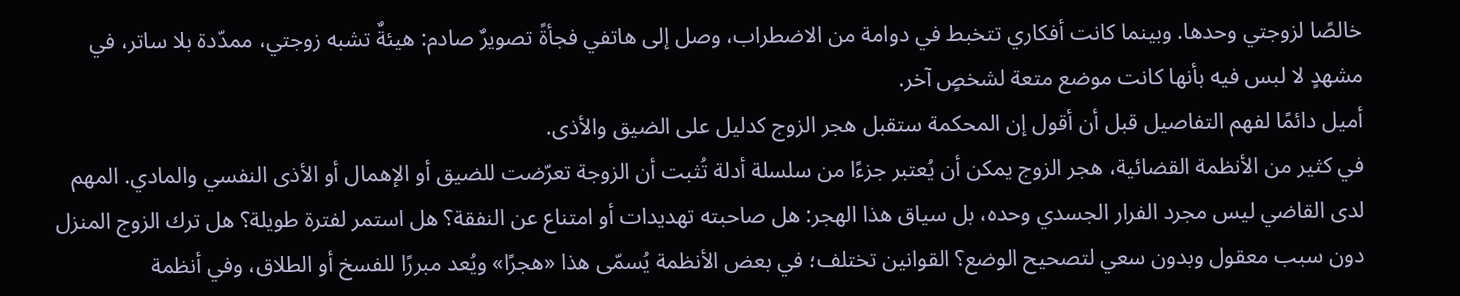خالصًا لزوجتي وحدها. وبينما كانت أفكاري تتخبط في دوامة من الاضطراب، وصل إلى هاتفي فجأةً تصويرٌ صادم: هيئةٌ تشبه زوجتي، ممدّدة بلا ساتر، في مشهدٍ لا لبس فيه بأنها كانت موضع متعة لشخصٍ آخر.
أميل دائمًا لفهم التفاصيل قبل أن أقول إن المحكمة ستقبل هجر الزوج كدليل على الضيق والأذى.
في كثير من الأنظمة القضائية، هجر الزوج يمكن أن يُعتبر جزءًا من سلسلة أدلة تُثبت أن الزوجة تعرّضت للضيق أو الإهمال أو الأذى النفسي والمادي. المهم لدى القاضي ليس مجرد الفرار الجسدي وحده، بل سياق هذا الهجر: هل صاحبته تهديدات أو امتناع عن النفقة؟ هل استمر لفترة طويلة؟ هل ترك الزوج المنزل دون سبب معقول وبدون سعي لتصحيح الوضع؟ القوانين تختلف؛ في بعض الأنظمة يُسمّى هذا «هجرًا» ويُعد مبررًا للفسخ أو الطلاق، وفي أنظمة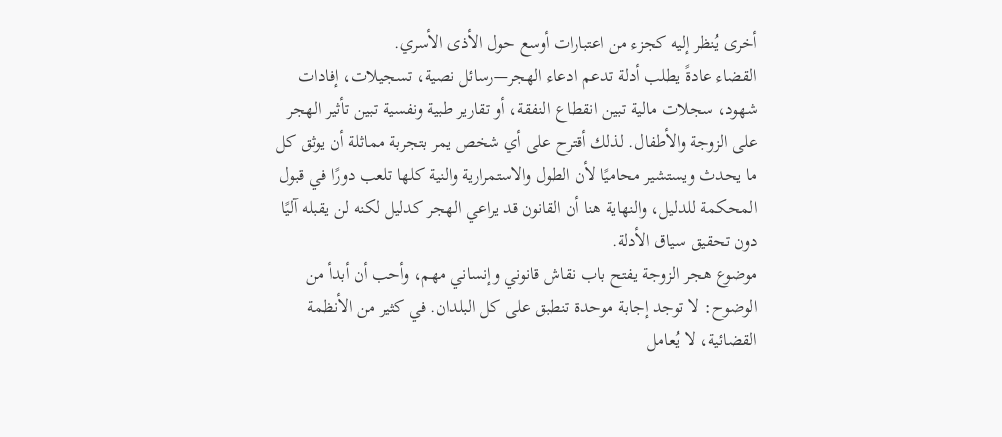أخرى يُنظر إليه كجزء من اعتبارات أوسع حول الأذى الأسري.
القضاء عادةً يطلب أدلة تدعم ادعاء الهجر—رسائل نصية، تسجيلات، إفادات شهود، سجلات مالية تبين انقطاع النفقة، أو تقارير طبية ونفسية تبين تأثير الهجر على الزوجة والأطفال. لذلك أقترح على أي شخص يمر بتجربة مماثلة أن يوثق كل ما يحدث ويستشير محاميًا لأن الطول والاستمرارية والنية كلها تلعب دورًا في قبول المحكمة للدليل، والنهاية هنا أن القانون قد يراعي الهجر كدليل لكنه لن يقبله آليًا دون تحقيق سياق الأدلة.
موضوع هجر الزوجة يفتح باب نقاش قانوني وإنساني مهم، وأحب أن أبدأ من الوضوح: لا توجد إجابة موحدة تنطبق على كل البلدان. في كثير من الأنظمة القضائية، لا يُعامل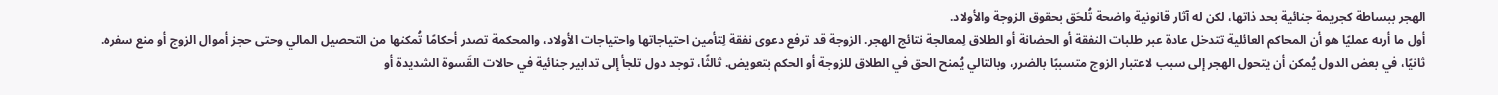الهجر ببساطة كجريمة جنائية بحد ذاتها، لكن له آثار قانونية واضحة تُلحَق بحقوق الزوجة والأولاد.
أول ما أرىه عمليًا هو أن المحاكم العائلية تتدخل عادة عبر طلبات النفقة أو الحضانة أو الطلاق لِمعالجة نتائج الهجر. الزوجة قد ترفع دعوى نفقة لِتأمين احتياجاتها واحتياجات الأولاد، والمحكمة تصدر أحكامًا تُمكنها من التحصيل المالي وحتى حجز أموال الزوج أو منع سفره.
ثانيًا، في بعض الدول يُمكن أن يتحول الهجر إلى سبب لاعتبار الزوج متسببًا بالضرر، وبالتالي يُمنح الحق في الطلاق للزوجة أو الحكم بتعويض. ثالثًا، توجد دول تلجأ إلى تدابير جنائية في حالات القَسوة الشديدة أو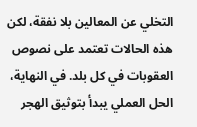التخلي عن المعالين بلا نفقة، لكن هذه الحالات تعتمد على نصوص العقوبات في كل بلد. في النهاية، الحل العملي يبدأ بتوثيق الهجر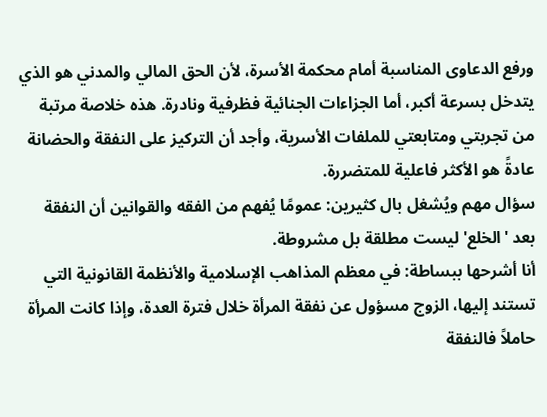ورفع الدعاوى المناسبة أمام محكمة الأسرة، لأن الحق المالي والمدني هو الذي يتدخل بسرعة أكبر، أما الجزاءات الجنائية فظرفية ونادرة. هذه خلاصة مرتبة من تجربتي ومتابعتي للملفات الأسرية، وأجد أن التركيز على النفقة والحضانة عادةً هو الأكثر فاعلية للمتضررة.
سؤال مهم ويُشغل بال كثيرين: عمومًا يُفهم من الفقه والقوانين أن النفقة بعد 'الخلع' ليست مطلقة بل مشروطة.
أنا أشرحها ببساطة: في معظم المذاهب الإسلامية والأنظمة القانونية التي تستند إليها، الزوج مسؤول عن نفقة المرأة خلال فترة العدة، وإذا كانت المرأة حاملاً فالنفقة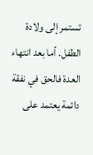تستمر إلى ولادة الطفل. أما بعد انتهاء العدة فالحق في نفقة دائمة يعتمد على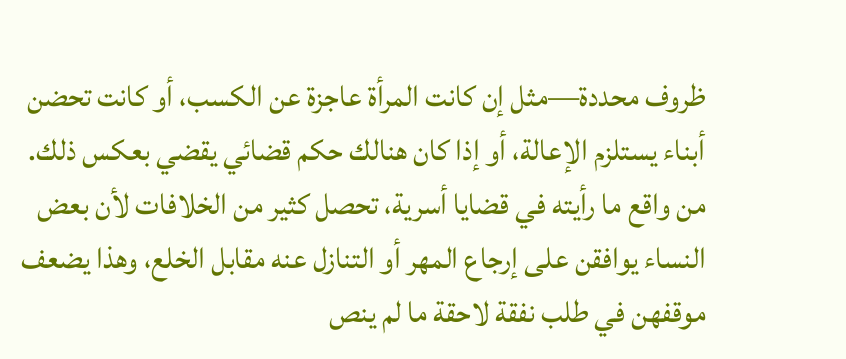ظروف محددة—مثل إن كانت المرأة عاجزة عن الكسب، أو كانت تحضن أبناء يستلزم الإعالة، أو إذا كان هنالك حكم قضائي يقضي بعكس ذلك.
من واقع ما رأيته في قضايا أسرية، تحصل كثير من الخلافات لأن بعض النساء يوافقن على إرجاع المهر أو التنازل عنه مقابل الخلع، وهذا يضعف موقفهن في طلب نفقة لاحقة ما لم ينص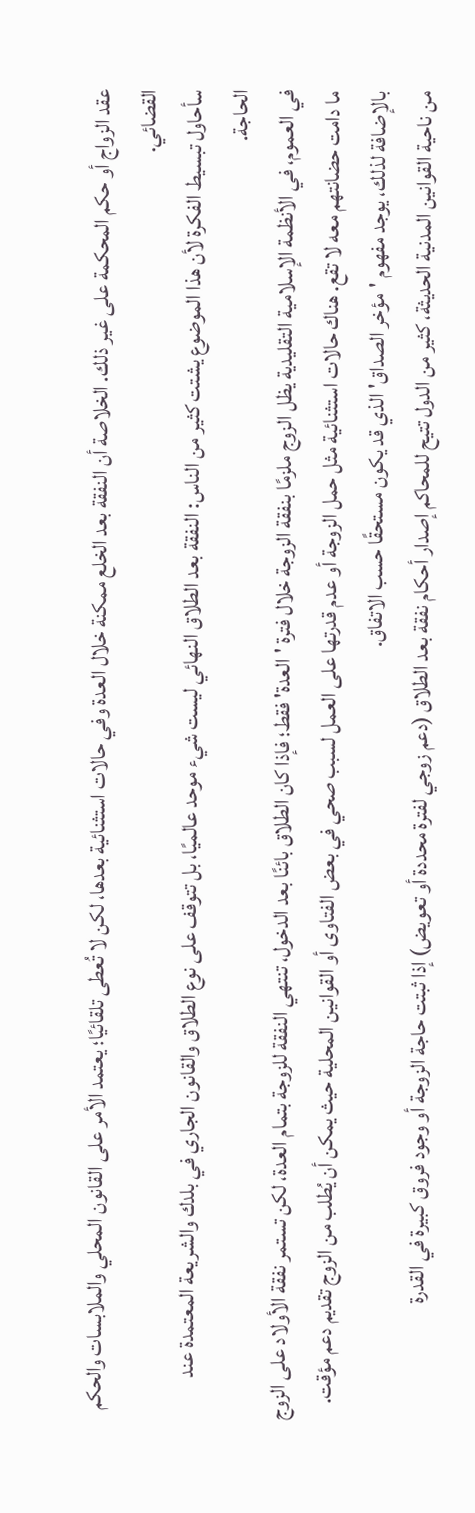عقد الزواج أو حكم المحكمة على غير ذلك. الخلاصة أن النفقة بعد الخلع ممكنة خلال العدة وفي حالات استثنائية بعدها، لكن لا تُعطى تلقائيًا؛ يعتمد الأمر على القانون المحلي والملابسات والحكم القضائي.
سأحاول تبسيط الفكرة لأن هذا الموضوع يشتت كثير من الناس: النفقة بعد الطلاق النهائي ليست شيء موحد عالميًا، بل تتوقف على نوع الطلاق والقانون الجاري في بلدك والشريعة المعتمدة عند الحاجة.
في العموم، في الأنظمة الإسلامية التقليدية يظل الزوج ملزمًا بنفقة الزوجة خلال فترة 'العدة' فقط؛ فإذا كان الطلاق بائنًا بعد الدخول، تنتهي النفقة للزوجة بتمام العدة، لكن تستمر نفقة الأولاد على الزوج ما دامت حضانتهم معه لا تقع. هناك حالات استثنائية مثل حمل الزوجة أو عدم قدرتها على العمل لسبب صحي في بعض الفتاوى أو القوانين المحلية حيث يمكن أن يُطلب من الزوج تقديم دعم مؤقت. بالإضافة لذلك، يوجد مفهوم 'مؤخر الصداق' الذي قد يكون مستحقًا حسب الاتفاق.
من ناحية القوانين المدنية الحديثة، كثير من الدول تتيح للمحاكم إصدار أحكام نفقة بعد الطلاق (دعم زوجي لفترة محددة أو تعويض) إذا ثبتت حاجة الزوجة أو وجود فروق كبيرة في القدرة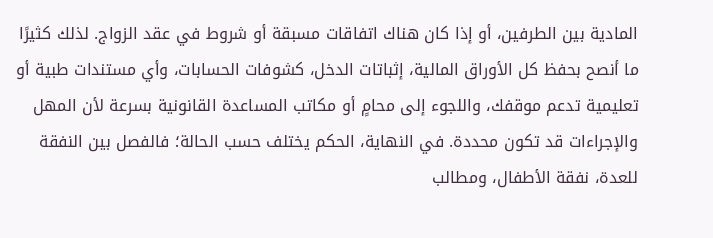المادية بين الطرفين، أو إذا كان هناك اتفاقات مسبقة أو شروط في عقد الزواج. لذلك كثيرًا ما أنصح بحفظ كل الأوراق المالية، إثباتات الدخل، كشوفات الحسابات، وأي مستندات طبية أو تعليمية تدعم موقفك، واللجوء إلى محامٍ أو مكاتب المساعدة القانونية بسرعة لأن المهل والإجراءات قد تكون محددة. في النهاية، الحكم يختلف حسب الحالة؛ فالفصل بين النفقة للعدة، نفقة الأطفال، ومطالب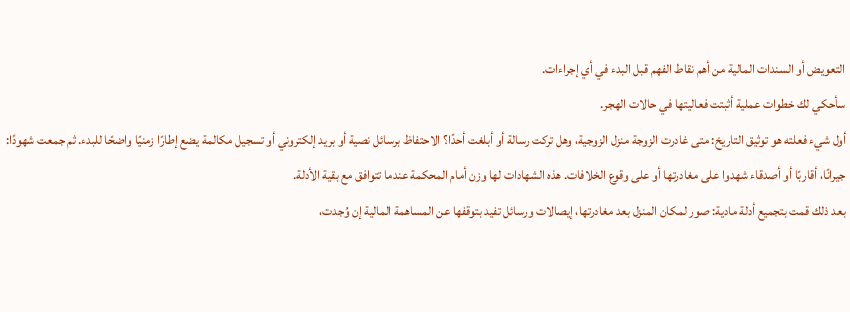التعويض أو السندات المالية من أهم نقاط الفهم قبل البدء في أي إجراءات.
سأحكي لك خطوات عملية أثبتت فعاليتها في حالات الهجر.
أول شيء فعلته هو توثيق التاريخ: متى غادرت الزوجة منزل الزوجية، وهل تركت رسالة أو أبلغت أحدًا؟ الاحتفاظ برسائل نصية أو بريد إلكتروني أو تسجيل مكالمة يضع إطارًا زمنيًا واضحًا للبدء. ثم جمعت شهودًا: جيرانًا، أقاربًا أو أصدقاء شهدوا على مغادرتها أو على وقوع الخلافات. هذه الشهادات لها وزن أمام المحكمة عندما تتوافق مع بقية الأدلة.
بعد ذلك قمت بتجميع أدلة مادية: صور لمكان المنزل بعد مغادرتها، إيصالات ورسائل تفيد بتوقفها عن المساهمة المالية إن وُجدت،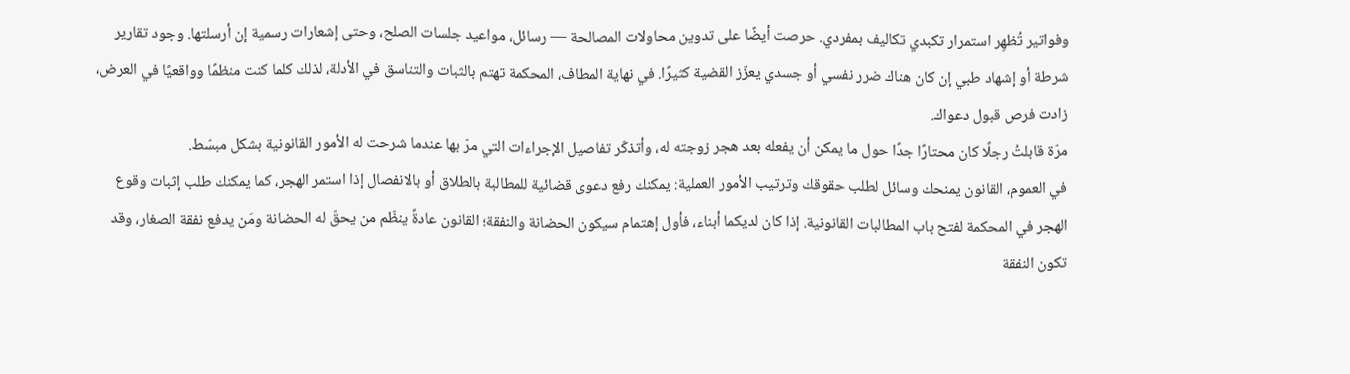وفواتير تُظهِر استمرار تكبدي تكاليف بمفردي. حرصت أيضًا على تدوين محاولات المصالحة — رسائل، مواعيد جلسات الصلح، وحتى إشعارات رسمية إن أرسلتها. وجود تقارير شرطة أو إشهاد طبي إن كان هناك ضرر نفسي أو جسدي يعزّز القضية كثيرًا. في نهاية المطاف، المحكمة تهتم بالثبات والتناسق في الأدلة، لذلك كلما كنت منظمًا وواقعيًا في العرض، زادت فرص قبول دعواك.
مرّة قابلتُ رجلًا كان محتارًا جدًا حول ما يمكن أن يفعله بعد هجر زوجته له، وأتذكّر تفاصيل الإجراءات التي مرّ بها عندما شرحت له الأمور القانونية بشكل مبسّط.
في العموم، القانون يمنحك وسائل لطلب حقوقك وترتيب الأمور العملية: يمكنك رفع دعوى قضائية للمطالبة بالطلاق أو بالانفصال إذا استمر الهجر، كما يمكنك طلب إثبات وقوع الهجر في المحكمة لفتح باب المطالبات القانونية. إذا كان لديكما أبناء، فأول إهتمام سيكون الحضانة والنفقة؛ القانون عادةً ينظّم من يحقّ له الحضانة ومَن يدفع نفقة الصغار، وقد تكون النفقة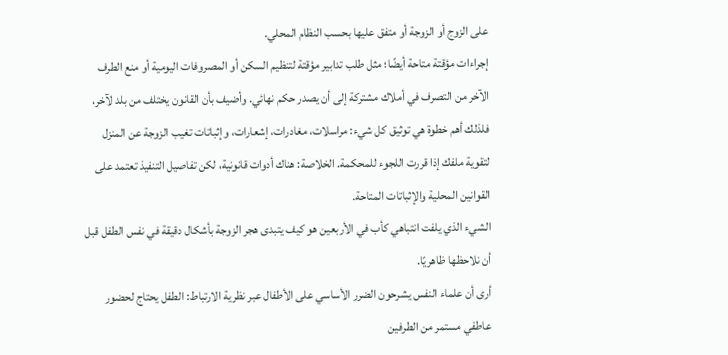على الزوج أو الزوجة أو متفق عليها بحسب النظام المحلي.
إجراءات مؤقتة متاحة أيضًا؛ مثل طلب تدابير مؤقتة لتنظيم السكن أو المصروفات اليومية أو منع الطرف الآخر من التصرف في أملاك مشتركة إلى أن يصدر حكم نهائي. وأضيف بأن القانون يختلف من بلد لآخر، فلذلك أهم خطوة هي توثيق كل شيء: مراسلات، مغادرات، إشعارات، وإثباتات تغيب الزوجة عن المنزل لتقوية ملفك إذا قررت اللجوء للمحكمة. الخلاصة: هناك أدوات قانونية، لكن تفاصيل التنفيذ تعتمد على القوانين المحلية والإثباتات المتاحة.
الشيء الذي يلفت انتباهي كأب في الأربعين هو كيف يتبدى هجر الزوجة بأشكال دقيقة في نفس الطفل قبل أن نلاحظها ظاهريًا.
أرى أن علماء النفس يشرحون الضرر الأساسي على الأطفال عبر نظرية الارتباط: الطفل يحتاج لحضور عاطفي مستمر من الطرفين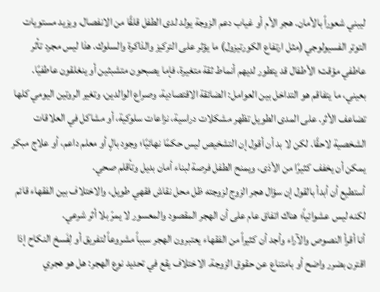ليبني شعوراً بالأمان. هجر الأم أو غياب دعم الزوجة يولد لدى الطفل قلقًا من الانفصال، ويزيد مستويات التوتر الفسيولوجي (مثل ارتفاع الكورتيزول) ما يؤثر على التركيز والذاكرة والسلوك. هذا ليس مجرد تأثر عاطفي مؤقت؛ الأطفال قد يتطور لديهم أنماط ثقة متغيرة، فإما يصبحون متشبثين أو ينغلقون عاطفيًا.
بعيني، ما يتفاقم هو التداخل بين العوامل: الضائقة الاقتصادية، وصراع الوالدين، وتغير الروتين اليومي كلها تضاعف الأثر. على المدى الطويل تظهر مشكلات دراسية، نزاعات سلوكية، أو مشاكل في العلاقات الشخصية لاحقًا. لكن لا بد أن أقول إن التشخيص ليس حكمًا نهائيًا؛ وجود بالٍ أو معلم داعم، أو علاج مبكر يمكن أن يخفف كثيرًا من الأذى، ويمنح الطفل فرصة لبناء أمان بديل وتأقلم صحي.
أستطيع أن أبدأ بالقول إن سؤال هجر الزوج لزوجته ظل محل نقاش فقهي طويل، والاختلاف بين الفقهاء قائم لكنه ليس عشوائياً؛ هناك اتفاق عام على أن الهجر المقصود والمعسور لا يمرّ بلا أثر شرعي.
أنا أقرأ النصوص والآراء وأجد أن كثيراً من الفقهاء يعتبرون الهجر سبباً مشروعاً لتفريق أو لِفَسخ النكاح إذا اقترن بضرر واضح أو بامتناع عن حقوق الزوجة. الاختلاف يقع في تحديد نوع الهجر: هل هو هجري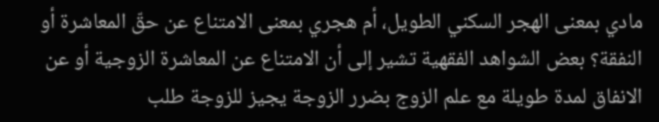مادي بمعنى الهجر السكني الطويل، أم هجري بمعنى الامتناع عن حقّ المعاشرة أو النفقة؟ بعض الشواهد الفقهية تشير إلى أن الامتناع عن المعاشرة الزوجية أو عن الانفاق لمدة طويلة مع علم الزوج بضرر الزوجة يجيز للزوجة طلب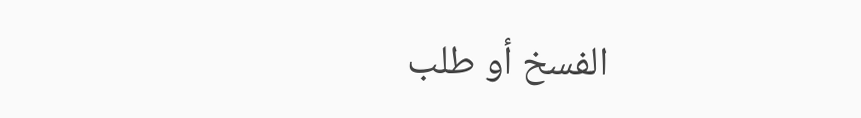الفسخ أو طلب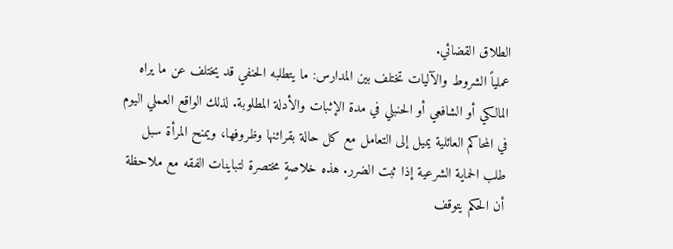الطلاق القضائي.
عملياً الشروط والآليات تختلف بين المدارس: ما يتطلبه الحنفي قد يختلف عن ما يراه المالكي أو الشافعي أو الحنبلي في مدة الإثبات والأدلة المطلوبة. لذلك الواقع العملي اليوم في المحاكم العائلية يميل إلى التعامل مع كل حالة بقرائنها وظروفها، ويمنح المرأة سبل طلب الحماية الشرعية إذا ثبت الضرر. هذه خلاصةٍ مختصرة لتباينات الفقه مع ملاحظة أن الحكم يتوقف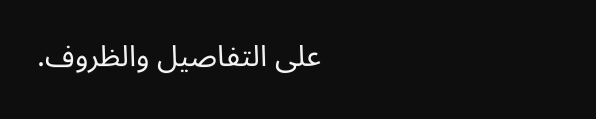على التفاصيل والظروف.